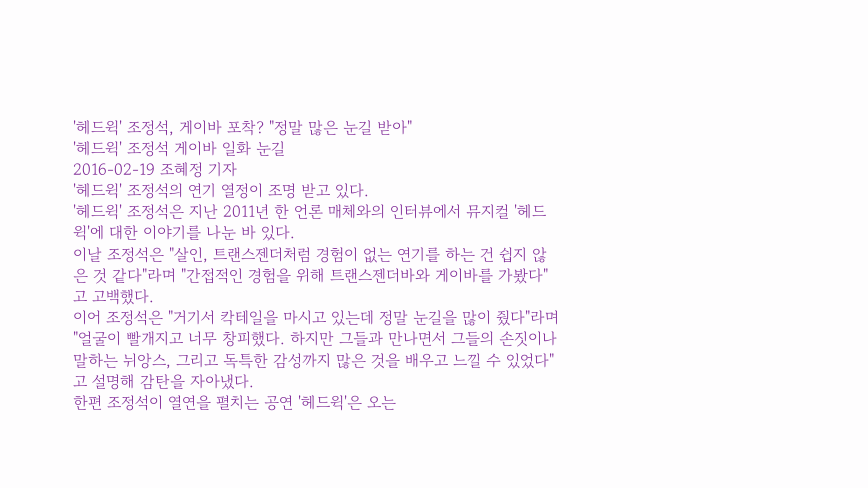'헤드윅' 조정석, 게이바 포착? "정말 많은 눈길 받아"
'헤드윅' 조정석 게이바 일화 눈길
2016-02-19 조혜정 기자
'헤드윅' 조정석의 연기 열정이 조명 받고 있다.
'헤드윅' 조정석은 지난 2011년 한 언론 매체와의 인터뷰에서 뮤지컬 '헤드윅'에 대한 이야기를 나눈 바 있다.
이날 조정석은 "살인, 트랜스젠더처럼 경험이 없는 연기를 하는 건 쉽지 않은 것 같다"라며 "간접적인 경험을 위해 트랜스젠더바와 게이바를 가봤다"고 고백했다.
이어 조정석은 "거기서 칵테일을 마시고 있는데 정말 눈길을 많이 줬다"라며 "얼굴이 빨개지고 너무 창피했다. 하지만 그들과 만나면서 그들의 손짓이나 말하는 뉘앙스, 그리고 독특한 감성까지 많은 것을 배우고 느낄 수 있었다"고 설명해 감탄을 자아냈다.
한편 조정석이 열연을 펼치는 공연 '헤드윅'은 오는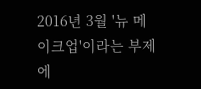2016년 3월 '뉴 메이크업'이라는 부제에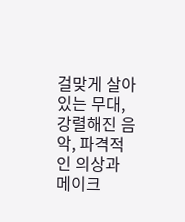걸맞게 살아있는 무대, 강렬해진 음악, 파격적인 의상과 메이크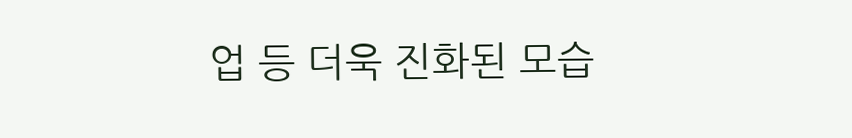업 등 더욱 진화된 모습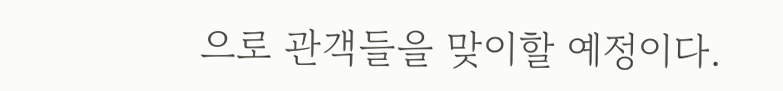으로 관객들을 맞이할 예정이다.